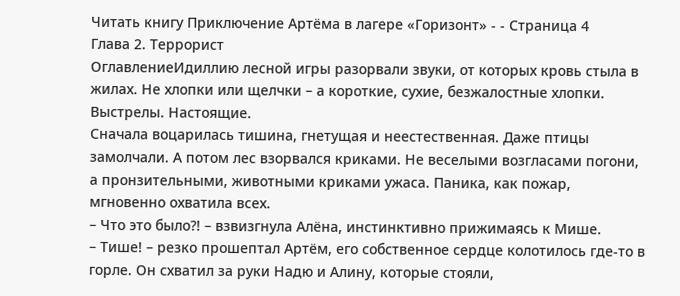Читать книгу Приключение Артёма в лагере «Горизонт» - - Страница 4
Глава 2. Террорист
ОглавлениеИдиллию лесной игры разорвали звуки, от которых кровь стыла в жилах. Не хлопки или щелчки – а короткие, сухие, безжалостные хлопки. Выстрелы. Настоящие.
Сначала воцарилась тишина, гнетущая и неестественная. Даже птицы замолчали. А потом лес взорвался криками. Не веселыми возгласами погони, а пронзительными, животными криками ужаса. Паника, как пожар, мгновенно охватила всех.
– Что это было?! – взвизгнула Алёна, инстинктивно прижимаясь к Мише.
– Тише! – резко прошептал Артём, его собственное сердце колотилось где-то в горле. Он схватил за руки Надю и Алину, которые стояли,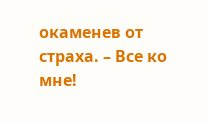окаменев от страха. – Все ко мне!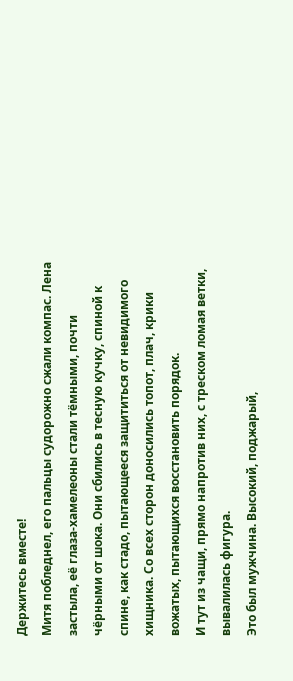Держитесь вместе!
Митя побледнел, его пальцы судорожно сжали компас. Лена застыла, её глаза-хамелеоны стали тёмными, почти чёрными от шока. Они сбились в тесную кучку, спиной к спине, как стадо, пытающееся защититься от невидимого хищника. Со всех сторон доносились топот, плач, крики вожатых, пытающихся восстановить порядок.
И тут из чащи, прямо напротив них, с треском ломая ветки, вывалилась фигура.
Это был мужчина. Высокий, поджарый,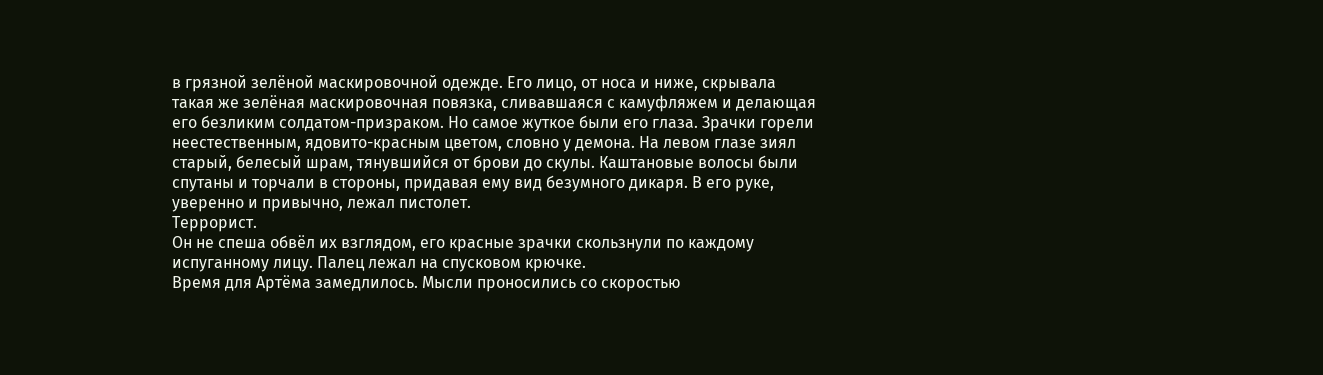в грязной зелёной маскировочной одежде. Его лицо, от носа и ниже, скрывала такая же зелёная маскировочная повязка, сливавшаяся с камуфляжем и делающая его безликим солдатом-призраком. Но самое жуткое были его глаза. Зрачки горели неестественным, ядовито-красным цветом, словно у демона. На левом глазе зиял старый, белесый шрам, тянувшийся от брови до скулы. Каштановые волосы были спутаны и торчали в стороны, придавая ему вид безумного дикаря. В его руке, уверенно и привычно, лежал пистолет.
Террорист.
Он не спеша обвёл их взглядом, его красные зрачки скользнули по каждому испуганному лицу. Палец лежал на спусковом крючке.
Время для Артёма замедлилось. Мысли проносились со скоростью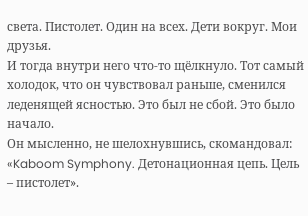света. Пистолет. Один на всех. Дети вокруг. Мои друзья.
И тогда внутри него что-то щёлкнуло. Тот самый холодок, что он чувствовал раньше, сменился леденящей ясностью. Это был не сбой. Это было начало.
Он мысленно, не шелохнувшись, скомандовал: «Kaboom Symphony. Детонационная цепь. Цель – пистолет».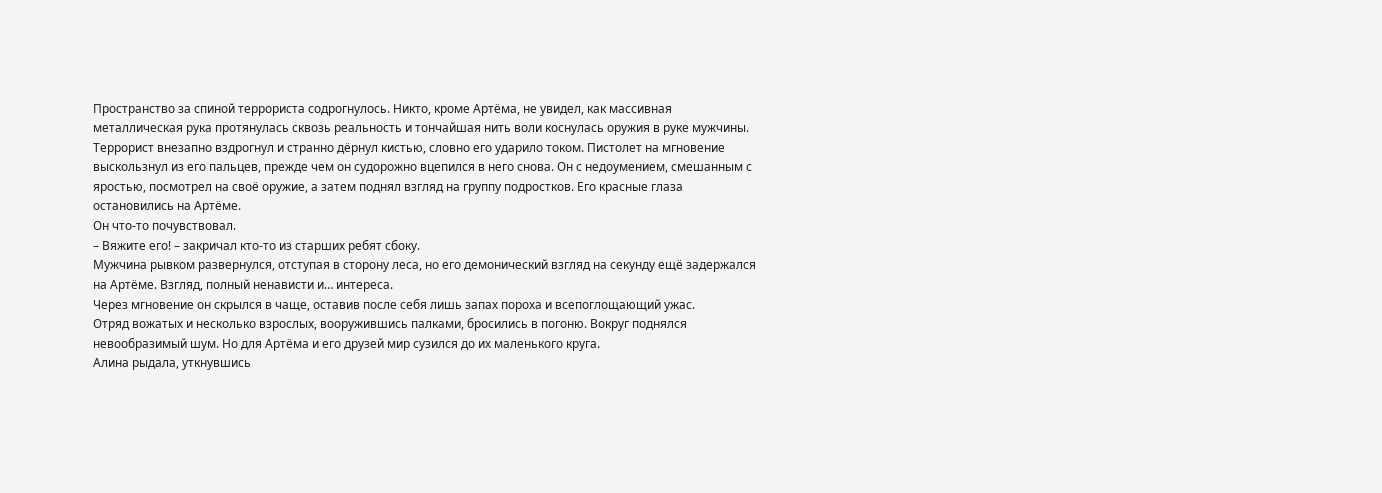Пространство за спиной террориста содрогнулось. Никто, кроме Артёма, не увидел, как массивная металлическая рука протянулась сквозь реальность и тончайшая нить воли коснулась оружия в руке мужчины.
Террорист внезапно вздрогнул и странно дёрнул кистью, словно его ударило током. Пистолет на мгновение выскользнул из его пальцев, прежде чем он судорожно вцепился в него снова. Он с недоумением, смешанным с яростью, посмотрел на своё оружие, а затем поднял взгляд на группу подростков. Его красные глаза остановились на Артёме.
Он что-то почувствовал.
– Вяжите его! – закричал кто-то из старших ребят сбоку.
Мужчина рывком развернулся, отступая в сторону леса, но его демонический взгляд на секунду ещё задержался на Артёме. Взгляд, полный ненависти и… интереса.
Через мгновение он скрылся в чаще, оставив после себя лишь запах пороха и всепоглощающий ужас.
Отряд вожатых и несколько взрослых, вооружившись палками, бросились в погоню. Вокруг поднялся невообразимый шум. Но для Артёма и его друзей мир сузился до их маленького круга.
Алина рыдала, уткнувшись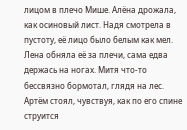лицом в плечо Мише. Алёна дрожала, как осиновый лист. Надя смотрела в пустоту, её лицо было белым как мел. Лена обняла её за плечи, сама едва держась на ногах. Митя что-то бессвязно бормотал, глядя на лес.
Артём стоял, чувствуя, как по его спине струится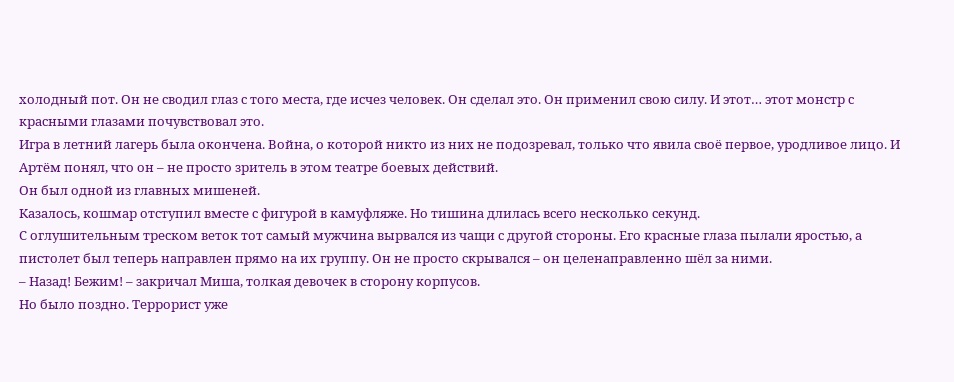холодный пот. Он не сводил глаз с того места, где исчез человек. Он сделал это. Он применил свою силу. И этот… этот монстр с красными глазами почувствовал это.
Игра в летний лагерь была окончена. Война, о которой никто из них не подозревал, только что явила своё первое, уродливое лицо. И Артём понял, что он – не просто зритель в этом театре боевых действий.
Он был одной из главных мишеней.
Казалось, кошмар отступил вместе с фигурой в камуфляже. Но тишина длилась всего несколько секунд.
С оглушительным треском веток тот самый мужчина вырвался из чащи с другой стороны. Его красные глаза пылали яростью, а пистолет был теперь направлен прямо на их группу. Он не просто скрывался – он целенаправленно шёл за ними.
– Назад! Бежим! – закричал Миша, толкая девочек в сторону корпусов.
Но было поздно. Террорист уже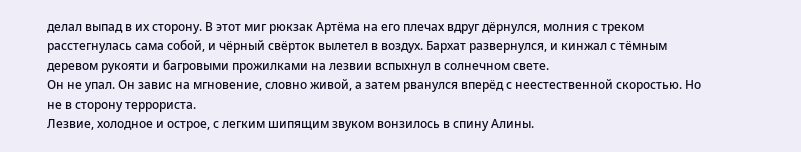делал выпад в их сторону. В этот миг рюкзак Артёма на его плечах вдруг дёрнулся, молния с треком расстегнулась сама собой, и чёрный свёрток вылетел в воздух. Бархат развернулся, и кинжал с тёмным деревом рукояти и багровыми прожилками на лезвии вспыхнул в солнечном свете.
Он не упал. Он завис на мгновение, словно живой, а затем рванулся вперёд с неестественной скоростью. Но не в сторону террориста.
Лезвие, холодное и острое, с легким шипящим звуком вонзилось в спину Алины.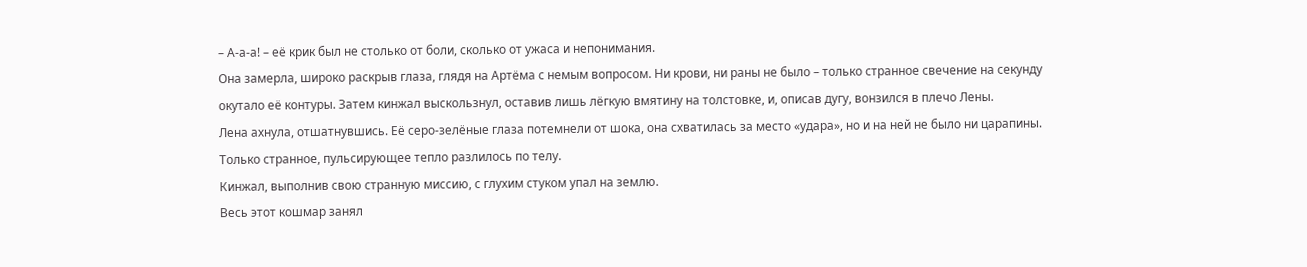– А-а-а! – её крик был не столько от боли, сколько от ужаса и непонимания.
Она замерла, широко раскрыв глаза, глядя на Артёма с немым вопросом. Ни крови, ни раны не было – только странное свечение на секунду окутало её контуры. Затем кинжал выскользнул, оставив лишь лёгкую вмятину на толстовке, и, описав дугу, вонзился в плечо Лены.
Лена ахнула, отшатнувшись. Её серо-зелёные глаза потемнели от шока, она схватилась за место «удара», но и на ней не было ни царапины. Только странное, пульсирующее тепло разлилось по телу.
Кинжал, выполнив свою странную миссию, с глухим стуком упал на землю.
Весь этот кошмар занял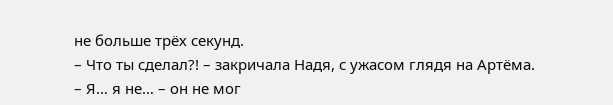не больше трёх секунд.
– Что ты сделал?! – закричала Надя, с ужасом глядя на Артёма.
– Я… я не… – он не мог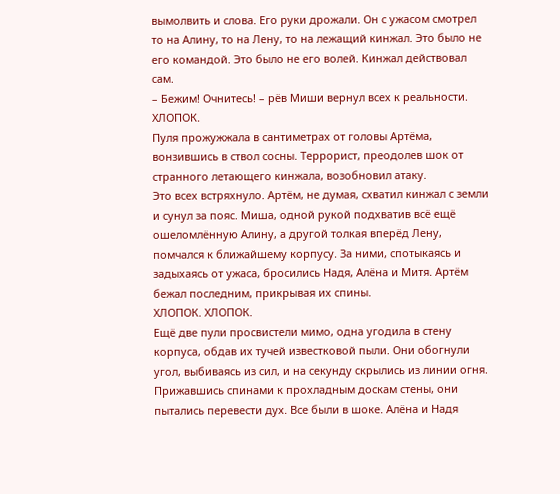вымолвить и слова. Его руки дрожали. Он с ужасом смотрел то на Алину, то на Лену, то на лежащий кинжал. Это было не его командой. Это было не его волей. Кинжал действовал сам.
– Бежим! Очнитесь! – рёв Миши вернул всех к реальности.
ХЛОПОК.
Пуля прожужжала в сантиметрах от головы Артёма, вонзившись в ствол сосны. Террорист, преодолев шок от странного летающего кинжала, возобновил атаку.
Это всех встряхнуло. Артём, не думая, схватил кинжал с земли и сунул за пояс. Миша, одной рукой подхватив всё ещё ошеломлённую Алину, а другой толкая вперёд Лену, помчался к ближайшему корпусу. За ними, спотыкаясь и задыхаясь от ужаса, бросились Надя, Алёна и Митя. Артём бежал последним, прикрывая их спины.
ХЛОПОК. ХЛОПОК.
Ещё две пули просвистели мимо, одна угодила в стену корпуса, обдав их тучей известковой пыли. Они обогнули угол, выбиваясь из сил, и на секунду скрылись из линии огня.
Прижавшись спинами к прохладным доскам стены, они пытались перевести дух. Все были в шоке. Алёна и Надя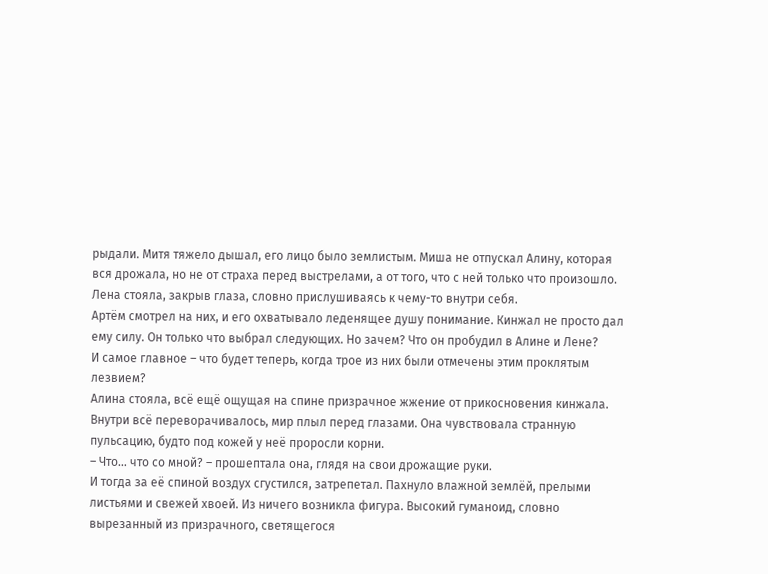рыдали. Митя тяжело дышал, его лицо было землистым. Миша не отпускал Алину, которая вся дрожала, но не от страха перед выстрелами, а от того, что с ней только что произошло. Лена стояла, закрыв глаза, словно прислушиваясь к чему-то внутри себя.
Артём смотрел на них, и его охватывало леденящее душу понимание. Кинжал не просто дал ему силу. Он только что выбрал следующих. Но зачем? Что он пробудил в Алине и Лене?
И самое главное – что будет теперь, когда трое из них были отмечены этим проклятым лезвием?
Алина стояла, всё ещё ощущая на спине призрачное жжение от прикосновения кинжала. Внутри всё переворачивалось, мир плыл перед глазами. Она чувствовала странную пульсацию, будто под кожей у неё проросли корни.
– Что… что со мной? – прошептала она, глядя на свои дрожащие руки.
И тогда за её спиной воздух сгустился, затрепетал. Пахнуло влажной землёй, прелыми листьями и свежей хвоей. Из ничего возникла фигура. Высокий гуманоид, словно вырезанный из призрачного, светящегося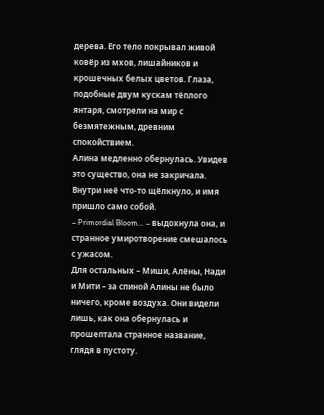дерева. Его тело покрывал живой ковёр из мхов, лишайников и крошечных белых цветов. Глаза, подобные двум кускам тёплого янтаря, смотрели на мир с безмятежным, древним спокойствием.
Алина медленно обернулась. Увидев это существо, она не закричала. Внутри неё что-то щёлкнуло, и имя пришло само собой.
– Primordial Bloom… – выдохнула она, и странное умиротворение смешалось с ужасом.
Для остальных – Миши, Алёны, Нади и Мити – за спиной Алины не было ничего, кроме воздуха. Они видели лишь, как она обернулась и прошептала странное название, глядя в пустоту.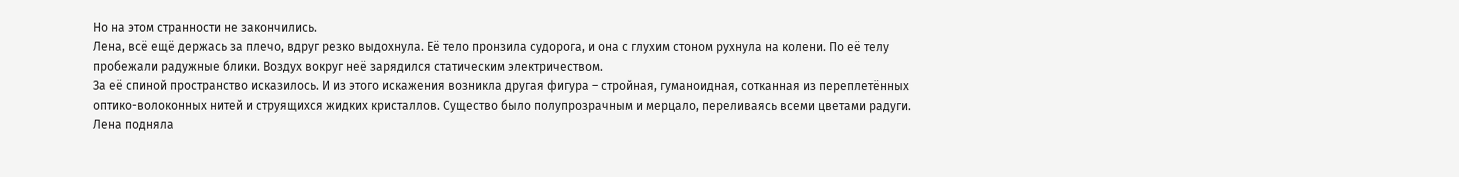Но на этом странности не закончились.
Лена, всё ещё держась за плечо, вдруг резко выдохнула. Её тело пронзила судорога, и она с глухим стоном рухнула на колени. По её телу пробежали радужные блики. Воздух вокруг неё зарядился статическим электричеством.
За её спиной пространство исказилось. И из этого искажения возникла другая фигура – стройная, гуманоидная, сотканная из переплетённых оптико-волоконных нитей и струящихся жидких кристаллов. Существо было полупрозрачным и мерцало, переливаясь всеми цветами радуги.
Лена подняла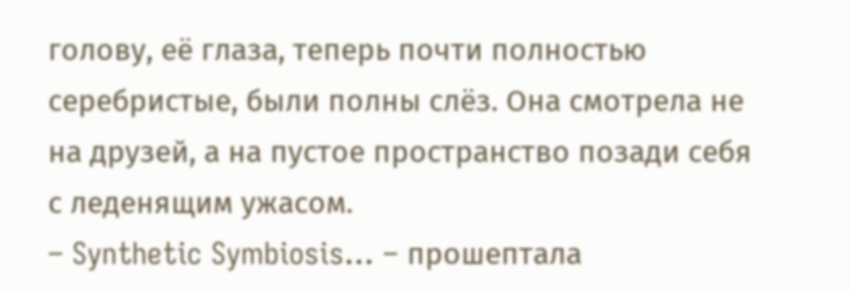голову, её глаза, теперь почти полностью серебристые, были полны слёз. Она смотрела не на друзей, а на пустое пространство позади себя с леденящим ужасом.
– Synthetic Symbiosis… – прошептала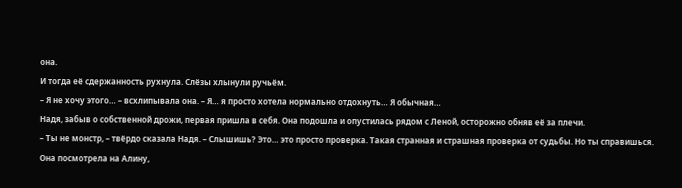она.
И тогда её сдержанность рухнула. Слёзы хлынули ручьём.
– Я не хочу этого… – всхлипывала она. – Я… я просто хотела нормально отдохнуть… Я обычная…
Надя, забыв о собственной дрожи, первая пришла в себя. Она подошла и опустилась рядом с Леной, осторожно обняв её за плечи.
– Ты не монстр, – твёрдо сказала Надя. – Слышишь? Это… это просто проверка. Такая странная и страшная проверка от судьбы. Но ты справишься.
Она посмотрела на Алину,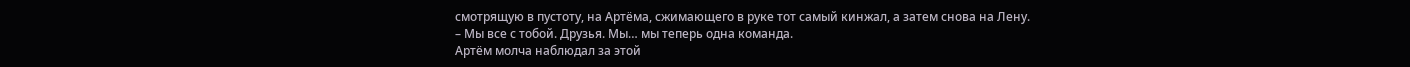смотрящую в пустоту, на Артёма, сжимающего в руке тот самый кинжал, а затем снова на Лену.
– Мы все с тобой. Друзья. Мы… мы теперь одна команда.
Артём молча наблюдал за этой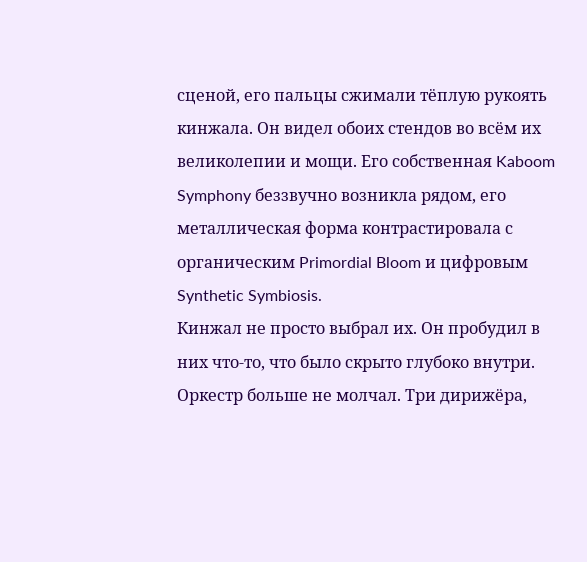сценой, его пальцы сжимали тёплую рукоять кинжала. Он видел обоих стендов во всём их великолепии и мощи. Его собственная Kaboom Symphony беззвучно возникла рядом, его металлическая форма контрастировала с органическим Primordial Bloom и цифровым Synthetic Symbiosis.
Кинжал не просто выбрал их. Он пробудил в них что-то, что было скрыто глубоко внутри.
Оркестр больше не молчал. Три дирижёра,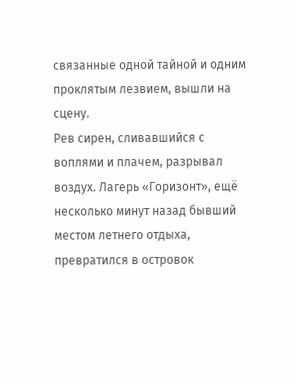связанные одной тайной и одним проклятым лезвием, вышли на сцену.
Рев сирен, сливавшийся с воплями и плачем, разрывал воздух. Лагерь «Горизонт», ещё несколько минут назад бывший местом летнего отдыха, превратился в островок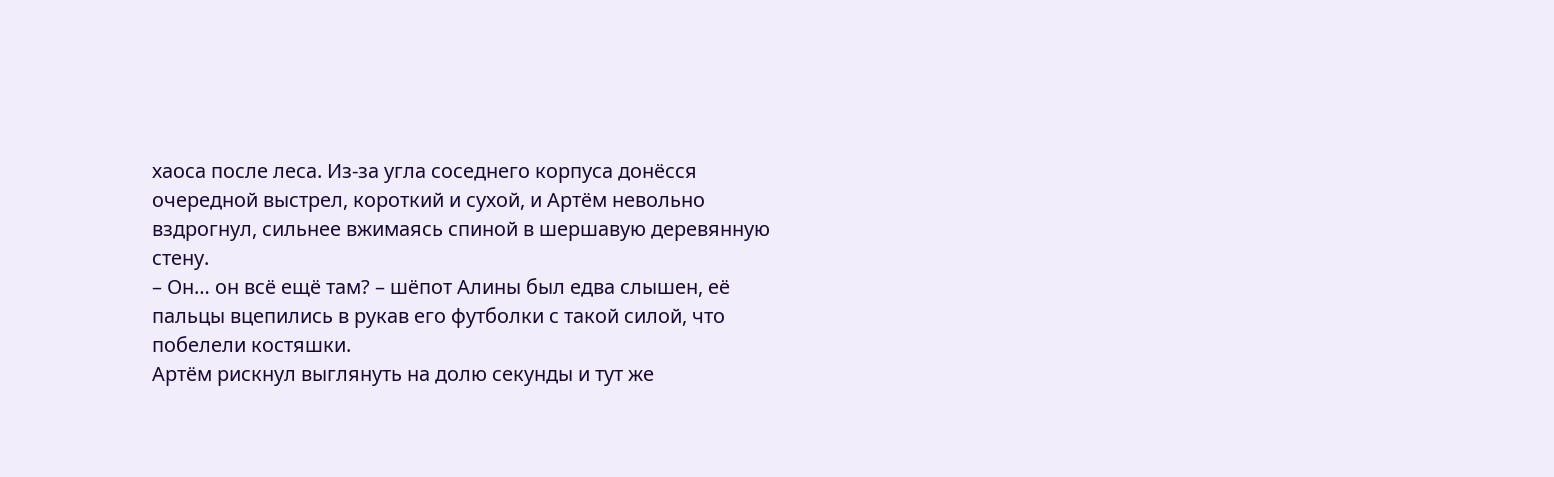хаоса после леса. Из-за угла соседнего корпуса донёсся очередной выстрел, короткий и сухой, и Артём невольно вздрогнул, сильнее вжимаясь спиной в шершавую деревянную стену.
– Он… он всё ещё там? – шёпот Алины был едва слышен, её пальцы вцепились в рукав его футболки с такой силой, что побелели костяшки.
Артём рискнул выглянуть на долю секунды и тут же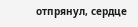отпрянул, сердце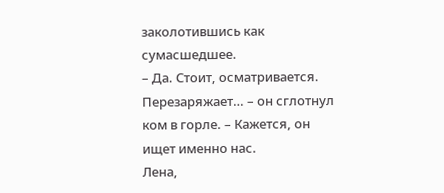заколотившись как сумасшедшее.
– Да. Стоит, осматривается. Перезаряжает… – он сглотнул ком в горле. – Кажется, он ищет именно нас.
Лена,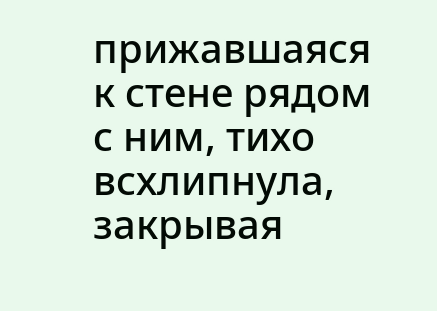прижавшаяся к стене рядом с ним, тихо всхлипнула, закрывая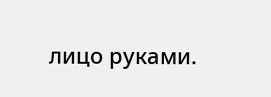лицо руками.